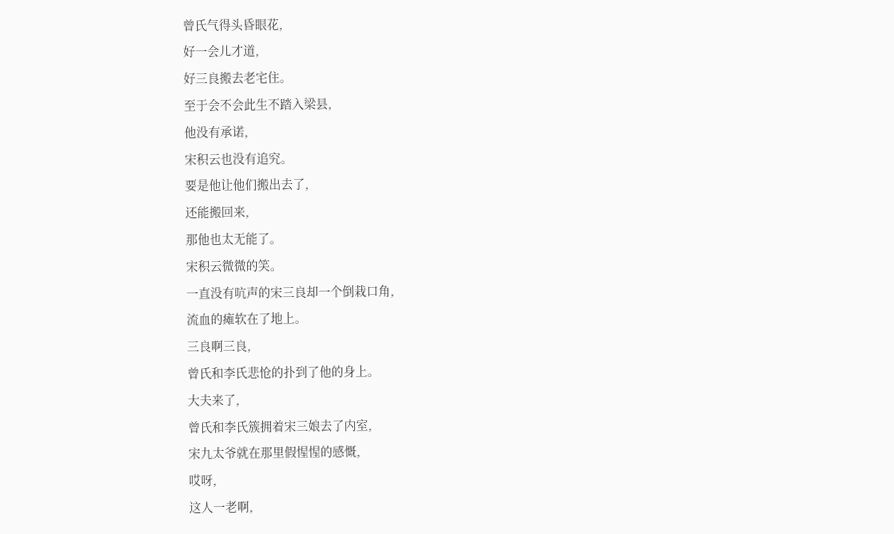曾氏气得头昏眼花,
好一会儿才道,
好三良搬去老宅住。
至于会不会此生不踏入梁县,
他没有承诺,
宋积云也没有追究。
要是他让他们搬出去了,
还能搬回来,
那他也太无能了。
宋积云微微的笑。
一直没有吭声的宋三良却一个倒栽口角,
流血的瘫软在了地上。
三良啊三良,
曾氏和李氏悲怆的扑到了他的身上。
大夫来了,
曾氏和李氏簇拥着宋三娘去了内室,
宋九太爷就在那里假惺惺的感慨,
哎呀,
这人一老啊,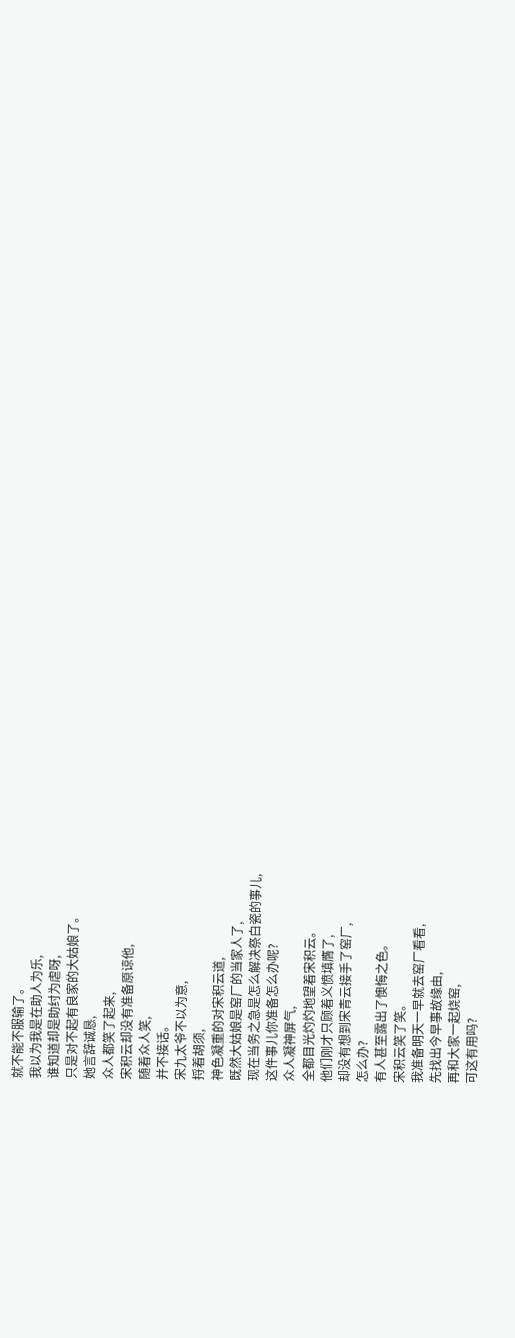就不能不服输了。
我以为我是在助人为乐,
谁知道却是助纣为虐呀,
只是对不起有良家的大姑娘了。
她言辞诚恳,
众人都笑了起来,
宋积云却没有准备原谅他,
随着众人笑,
并不接话。
宋九太爷不以为意,
捋着胡须,
神色凝重的对宋积云道,
既然大姑娘是窑厂的当家人了,
现在当务之急是怎么解决祭白瓷的事儿,
这件事儿你准备怎么办呢?
众人凝神屏气,
全都目光灼灼地望着宋积云。
他们刚才只顾着义愤填膺了,
却没有想到宋青云接手了窑厂,
怎么办?
有人甚至露出了懊悔之色。
宋积云笑了笑。
我准备明天一早就去窑厂看看,
先找出今早事故缘由,
再和大家一起烧窑,
可这有用吗?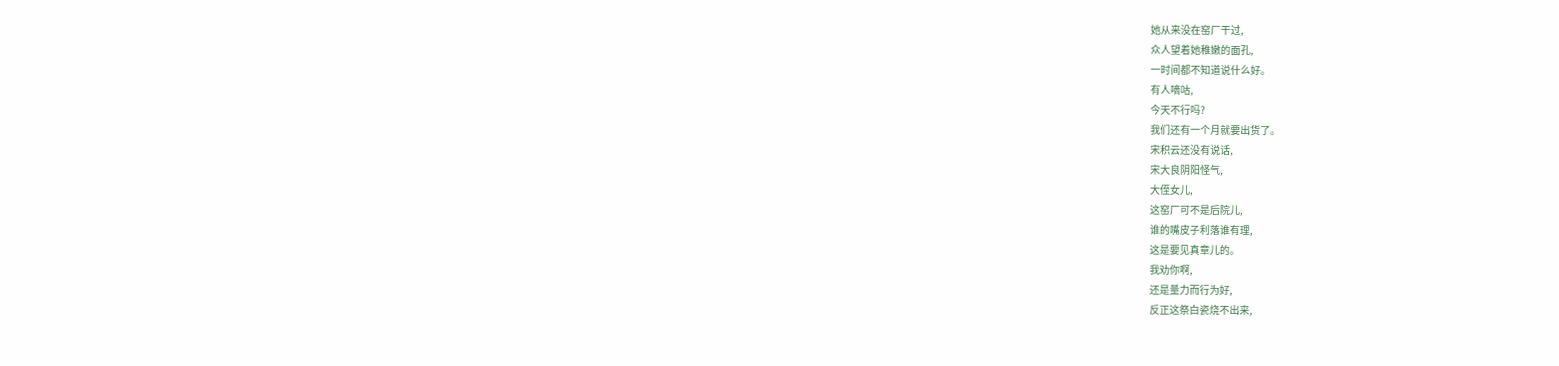她从来没在窑厂干过,
众人望着她稚嫩的面孔,
一时间都不知道说什么好。
有人嘀咕,
今天不行吗?
我们还有一个月就要出货了。
宋积云还没有说话,
宋大良阴阳怪气,
大侄女儿,
这窑厂可不是后院儿,
谁的嘴皮子利落谁有理,
这是要见真章儿的。
我劝你啊,
还是量力而行为好,
反正这祭白瓷烧不出来,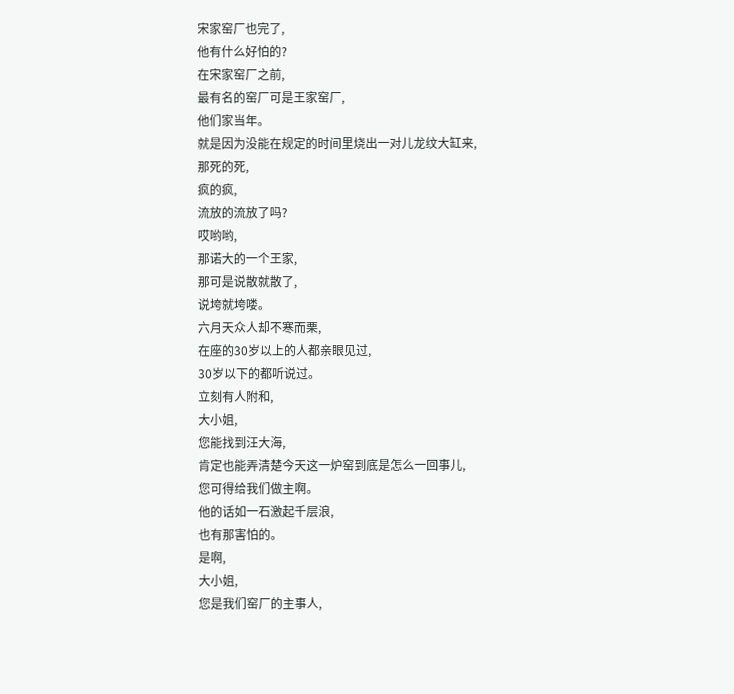宋家窑厂也完了,
他有什么好怕的?
在宋家窑厂之前,
最有名的窑厂可是王家窑厂,
他们家当年。
就是因为没能在规定的时间里烧出一对儿龙纹大缸来,
那死的死,
疯的疯,
流放的流放了吗?
哎哟哟,
那诺大的一个王家,
那可是说散就散了,
说垮就垮喽。
六月天众人却不寒而栗,
在座的30岁以上的人都亲眼见过,
30岁以下的都听说过。
立刻有人附和,
大小姐,
您能找到汪大海,
肯定也能弄清楚今天这一炉窑到底是怎么一回事儿,
您可得给我们做主啊。
他的话如一石激起千层浪,
也有那害怕的。
是啊,
大小姐,
您是我们窑厂的主事人,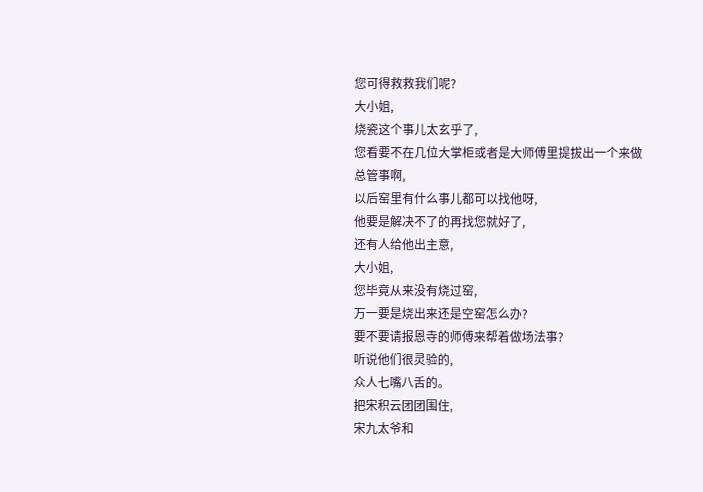您可得救救我们呢?
大小姐,
烧瓷这个事儿太玄乎了,
您看要不在几位大掌柜或者是大师傅里提拔出一个来做总管事啊,
以后窑里有什么事儿都可以找他呀,
他要是解决不了的再找您就好了,
还有人给他出主意,
大小姐,
您毕竟从来没有烧过窑,
万一要是烧出来还是空窑怎么办?
要不要请报恩寺的师傅来帮着做场法事?
听说他们很灵验的,
众人七嘴八舌的。
把宋积云团团围住,
宋九太爷和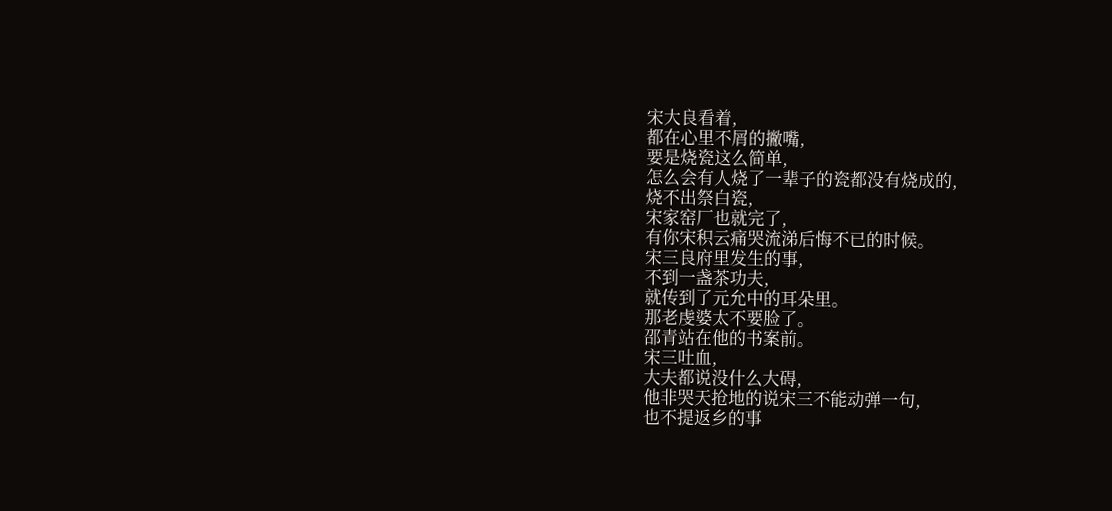宋大良看着,
都在心里不屑的撇嘴,
要是烧瓷这么简单,
怎么会有人烧了一辈子的瓷都没有烧成的,
烧不出祭白瓷,
宋家窑厂也就完了,
有你宋积云痛哭流涕后悔不已的时候。
宋三良府里发生的事,
不到一盏茶功夫,
就传到了元允中的耳朵里。
那老虔婆太不要脸了。
邵青站在他的书案前。
宋三吐血,
大夫都说没什么大碍,
他非哭天抢地的说宋三不能动弹一句,
也不提返乡的事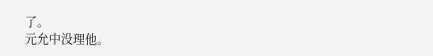了。
元允中没理他。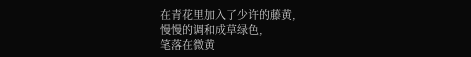在青花里加入了少许的藤黄,
慢慢的调和成草绿色,
笔落在微黄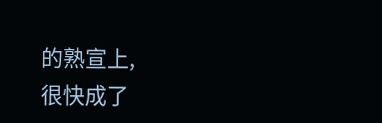的熟宣上,
很快成了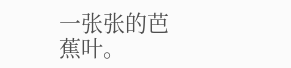一张张的芭蕉叶。